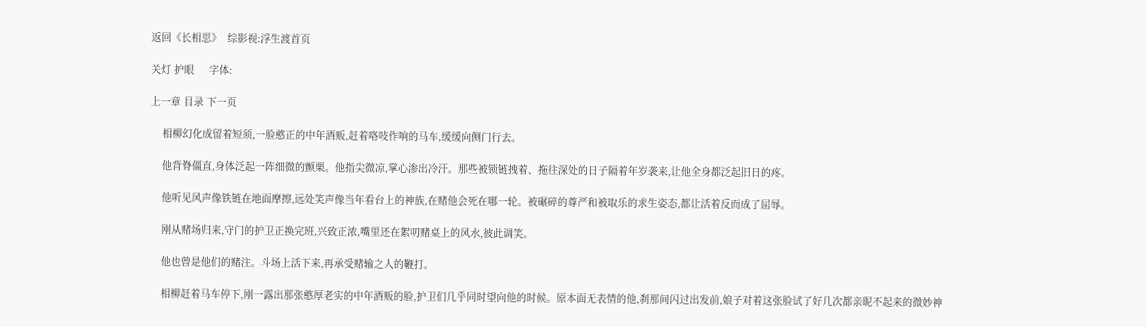返回《长相思》  综影视:浮生渡首页

关灯 护眼     字体:

上一章 目录 下一页

    相柳幻化成留着短须,一脸憨正的中年酒贩,赶着咯吱作响的马车,缓缓向侧门行去。

    他背脊僵直,身体泛起一阵细微的颤栗。他指尖微凉,掌心渗出冷汗。那些被锁链拽着、拖往深处的日子隔着年岁袭来,让他全身都泛起旧日的疼。

    他听见风声像铁链在地面摩擦,远处笑声像当年看台上的神族,在赌他会死在哪一轮。被碾碎的尊严和被取乐的求生姿态,都让活着反而成了屈辱。

    刚从赌场归来,守门的护卫正换完班,兴致正浓,嘴里还在絮叨赌桌上的风水,彼此调笑。

    他也曾是他们的赌注。斗场上活下来,再承受赌输之人的鞭打。

    相柳赶着马车停下,刚一露出那张憨厚老实的中年酒贩的脸,护卫们几乎同时望向他的时候。原本面无表情的他,刹那间闪过出发前,娘子对着这张脸试了好几次都亲昵不起来的微妙神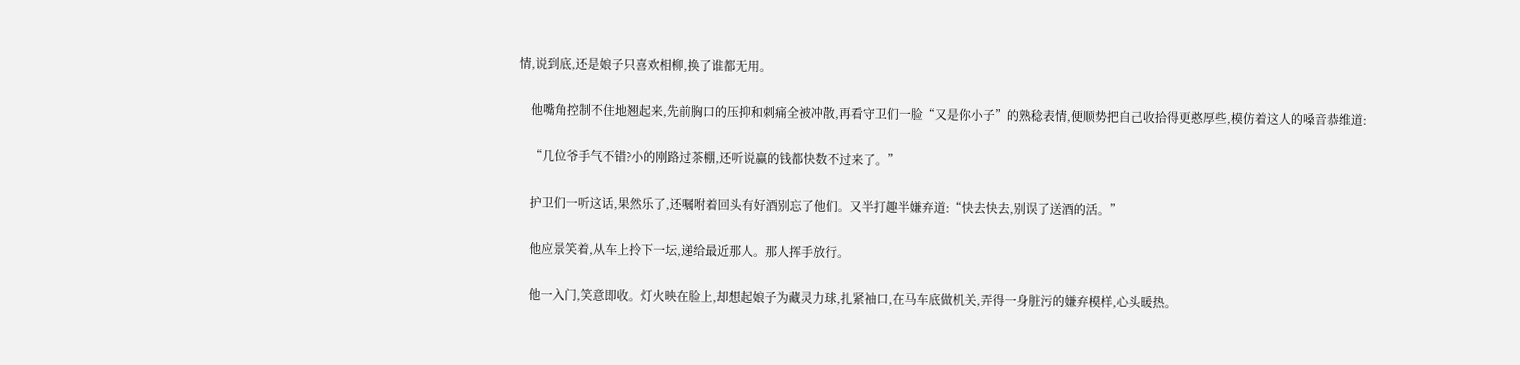情,说到底,还是娘子只喜欢相柳,换了谁都无用。

    他嘴角控制不住地翘起来,先前胸口的压抑和刺痛全被冲散,再看守卫们一脸“又是你小子”的熟稔表情,便顺势把自己收拾得更憨厚些,模仿着这人的嗓音恭维道:

    “几位爷手气不错?小的刚路过茶棚,还听说赢的钱都快数不过来了。”

    护卫们一听这话,果然乐了,还嘱咐着回头有好酒别忘了他们。又半打趣半嫌弃道:“快去快去,别误了送酒的活。”

    他应景笑着,从车上拎下一坛,递给最近那人。那人挥手放行。

    他一入门,笑意即收。灯火映在脸上,却想起娘子为藏灵力球,扎紧袖口,在马车底做机关,弄得一身脏污的嫌弃模样,心头暖热。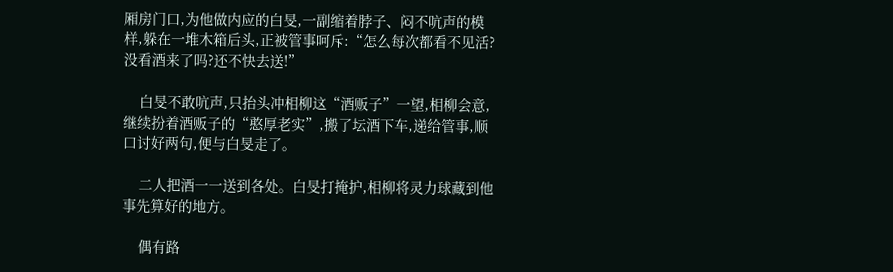厢房门口,为他做内应的白旻,一副缩着脖子、闷不吭声的模样,躲在一堆木箱后头,正被管事呵斥:“怎么每次都看不见活?没看酒来了吗?还不快去送!”

    白旻不敢吭声,只抬头冲相柳这“酒贩子”一望,相柳会意,继续扮着酒贩子的“憨厚老实”,搬了坛酒下车,递给管事,顺口讨好两句,便与白旻走了。

    二人把酒一一送到各处。白旻打掩护,相柳将灵力球藏到他事先算好的地方。

    偶有路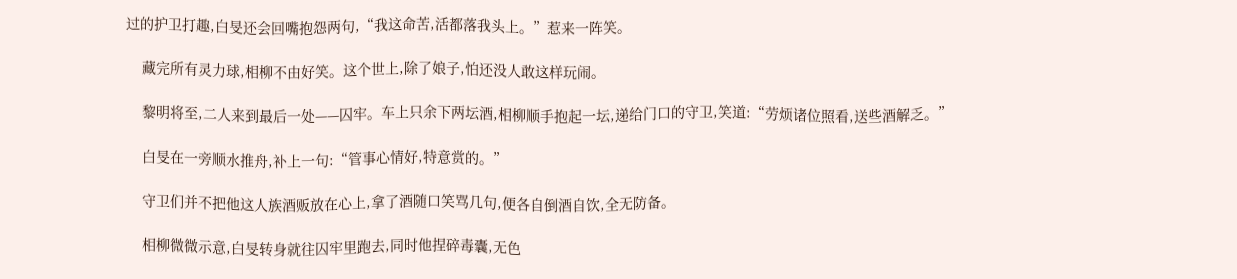过的护卫打趣,白旻还会回嘴抱怨两句,“我这命苦,活都落我头上。”惹来一阵笑。

    藏完所有灵力球,相柳不由好笑。这个世上,除了娘子,怕还没人敢这样玩闹。

    黎明将至,二人来到最后一处——囚牢。车上只余下两坛酒,相柳顺手抱起一坛,递给门口的守卫,笑道:“劳烦诸位照看,送些酒解乏。”

    白旻在一旁顺水推舟,补上一句:“管事心情好,特意赏的。”

    守卫们并不把他这人族酒贩放在心上,拿了酒随口笑骂几句,便各自倒酒自饮,全无防备。

    相柳微微示意,白旻转身就往囚牢里跑去,同时他捏碎毒囊,无色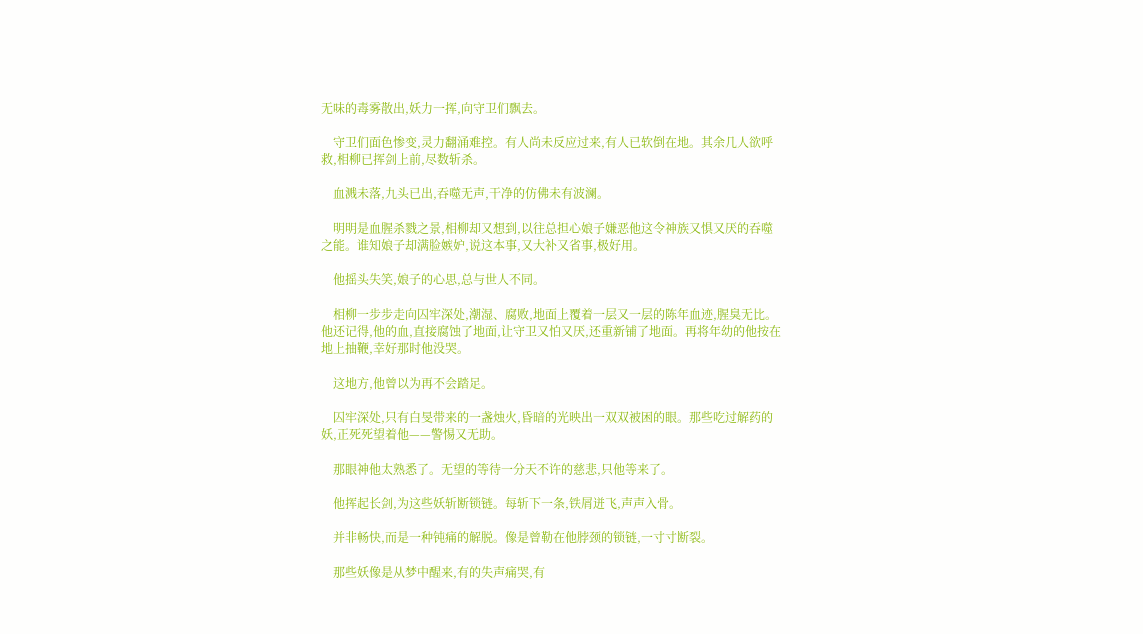无味的毒雾散出,妖力一挥,向守卫们飘去。

    守卫们面色惨变,灵力翻涌难控。有人尚未反应过来,有人已软倒在地。其余几人欲呼救,相柳已挥剑上前,尽数斩杀。

    血溅未落,九头已出,吞噬无声,干净的仿佛未有波澜。

    明明是血腥杀戮之景,相柳却又想到,以往总担心娘子嫌恶他这令神族又惧又厌的吞噬之能。谁知娘子却满脸嫉妒,说这本事,又大补又省事,极好用。

    他摇头失笑,娘子的心思,总与世人不同。

    相柳一步步走向囚牢深处,潮湿、腐败,地面上覆着一层又一层的陈年血迹,腥臭无比。他还记得,他的血,直接腐蚀了地面,让守卫又怕又厌,还重新铺了地面。再将年幼的他按在地上抽鞭,幸好那时他没哭。

    这地方,他曾以为再不会踏足。

    囚牢深处,只有白旻带来的一盏烛火,昏暗的光映出一双双被困的眼。那些吃过解药的妖,正死死望着他——警惕又无助。

    那眼神他太熟悉了。无望的等待一分天不许的慈悲,只他等来了。

    他挥起长剑,为这些妖斩断锁链。每斩下一条,铁屑迸飞,声声入骨。

    并非畅快,而是一种钝痛的解脱。像是曾勒在他脖颈的锁链,一寸寸断裂。

    那些妖像是从梦中醒来,有的失声痛哭,有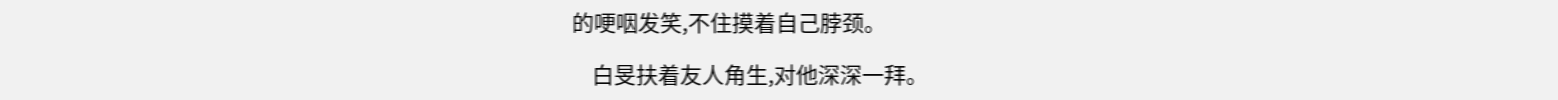的哽咽发笑,不住摸着自己脖颈。

    白旻扶着友人角生,对他深深一拜。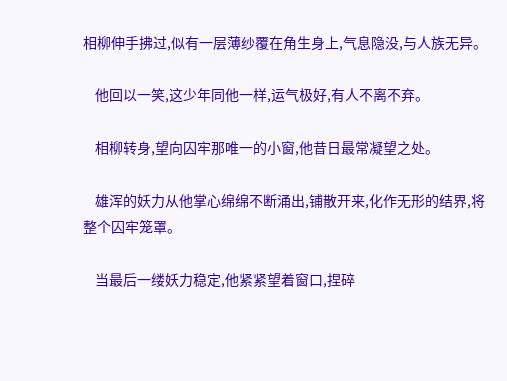相柳伸手拂过,似有一层薄纱覆在角生身上,气息隐没,与人族无异。

    他回以一笑,这少年同他一样,运气极好,有人不离不弃。

    相柳转身,望向囚牢那唯一的小窗,他昔日最常凝望之处。

    雄浑的妖力从他掌心绵绵不断涌出,铺散开来,化作无形的结界,将整个囚牢笼罩。

    当最后一缕妖力稳定,他紧紧望着窗口,捏碎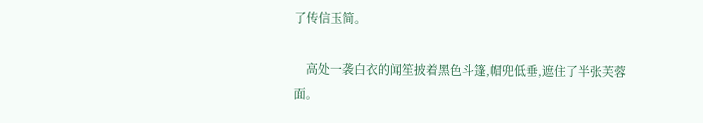了传信玉简。

    高处一袭白衣的闻笙披着黑色斗篷,帽兜低垂,遮住了半张芙蓉面。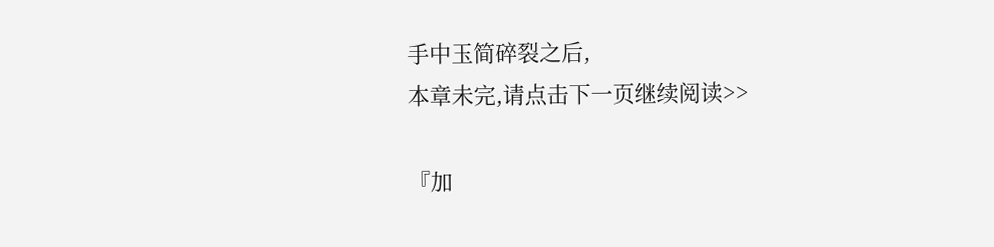手中玉简碎裂之后,
本章未完,请点击下一页继续阅读>>

『加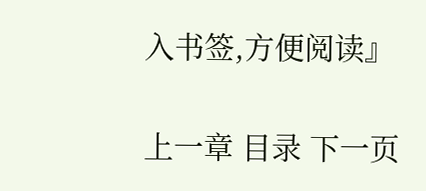入书签,方便阅读』

上一章 目录 下一页